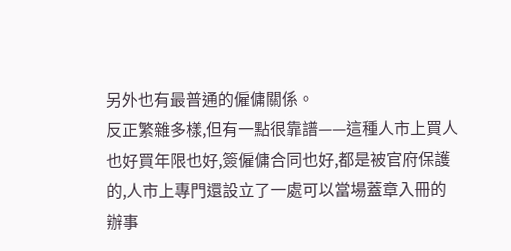另外也有最普通的僱傭關係。
反正繁雜多樣,但有一點很靠譜——這種人市上買人也好買年限也好,簽僱傭合同也好,都是被官府保護的,人市上專門還設立了一處可以當場蓋章入冊的辦事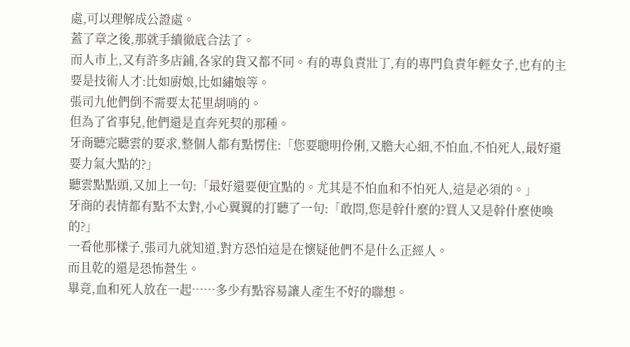處,可以理解成公證處。
蓋了章之後,那就手續徹底合法了。
而人市上,又有許多店鋪,各家的貨又都不同。有的專負責壯丁,有的專門負責年輕女子,也有的主要是技術人才:比如廚娘,比如繡娘等。
張司九他們倒不需要太花里胡哨的。
但為了省事兒,他們還是直奔死契的那種。
牙商聽完聽雲的要求,整個人都有點愣住:「您要聰明伶俐,又膽大心細,不怕血,不怕死人,最好還要力氣大點的?」
聽雲點點頭,又加上一句:「最好還要便宜點的。尤其是不怕血和不怕死人,這是必須的。」
牙商的表情都有點不太對,小心翼翼的打聽了一句:「敢問,您是幹什麼的?買人又是幹什麼使喚的?」
一看他那樣子,張司九就知道,對方恐怕這是在懷疑他們不是什么正經人。
而且乾的還是恐怖營生。
畢竟,血和死人放在一起……多少有點容易讓人產生不好的聯想。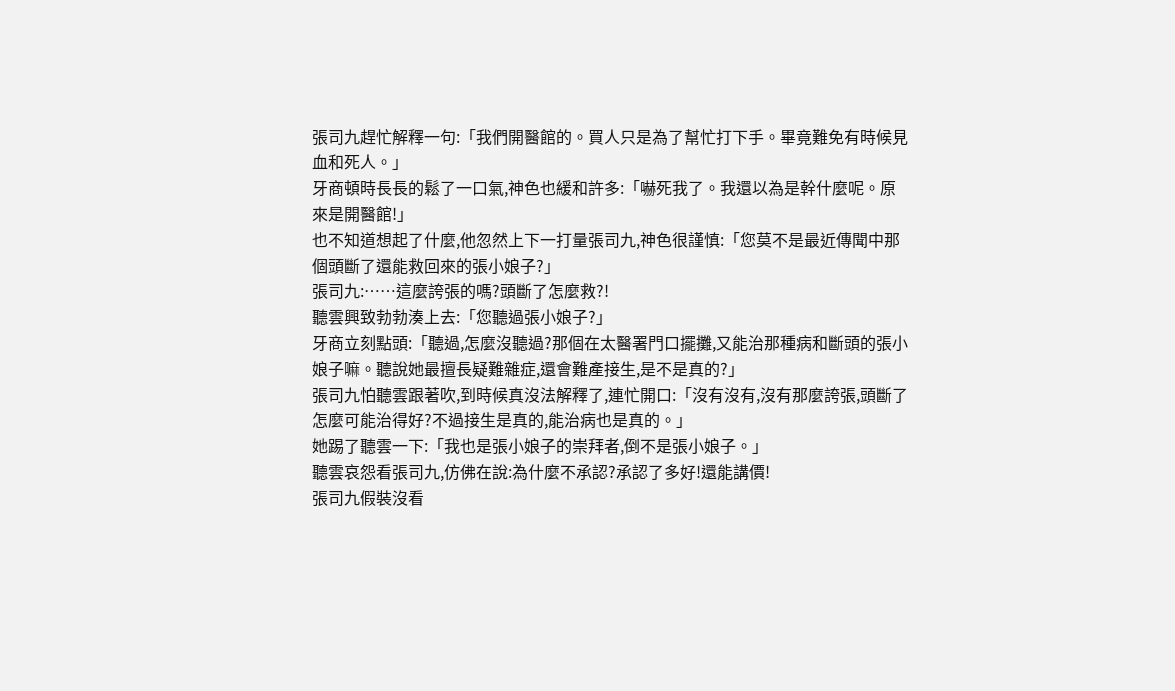張司九趕忙解釋一句:「我們開醫館的。買人只是為了幫忙打下手。畢竟難免有時候見血和死人。」
牙商頓時長長的鬆了一口氣,神色也緩和許多:「嚇死我了。我還以為是幹什麼呢。原來是開醫館!」
也不知道想起了什麼,他忽然上下一打量張司九,神色很謹慎:「您莫不是最近傳聞中那個頭斷了還能救回來的張小娘子?」
張司九:……這麼誇張的嗎?頭斷了怎麼救?!
聽雲興致勃勃湊上去:「您聽過張小娘子?」
牙商立刻點頭:「聽過,怎麼沒聽過?那個在太醫署門口擺攤,又能治那種病和斷頭的張小娘子嘛。聽說她最擅長疑難雜症,還會難產接生,是不是真的?」
張司九怕聽雲跟著吹,到時候真沒法解釋了,連忙開口:「沒有沒有,沒有那麼誇張,頭斷了怎麼可能治得好?不過接生是真的,能治病也是真的。」
她踢了聽雲一下:「我也是張小娘子的崇拜者,倒不是張小娘子。」
聽雲哀怨看張司九,仿佛在說:為什麼不承認?承認了多好!還能講價!
張司九假裝沒看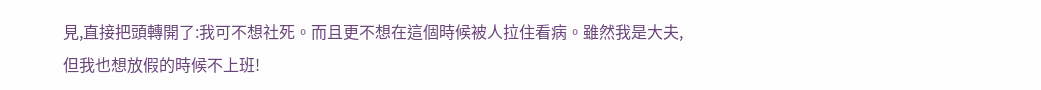見,直接把頭轉開了:我可不想社死。而且更不想在這個時候被人拉住看病。雖然我是大夫,但我也想放假的時候不上班!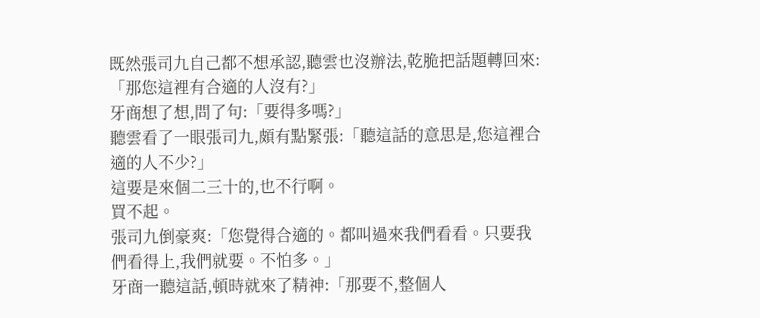既然張司九自己都不想承認,聽雲也沒辦法,乾脆把話題轉回來:「那您這裡有合適的人沒有?」
牙商想了想,問了句:「要得多嗎?」
聽雲看了一眼張司九,頗有點緊張:「聽這話的意思是,您這裡合適的人不少?」
這要是來個二三十的,也不行啊。
買不起。
張司九倒豪爽:「您覺得合適的。都叫過來我們看看。只要我們看得上,我們就要。不怕多。」
牙商一聽這話,頓時就來了精神:「那要不,整個人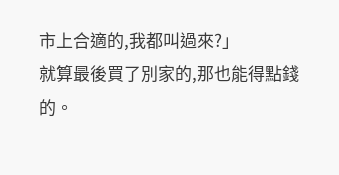市上合適的,我都叫過來?」
就算最後買了別家的,那也能得點錢的。